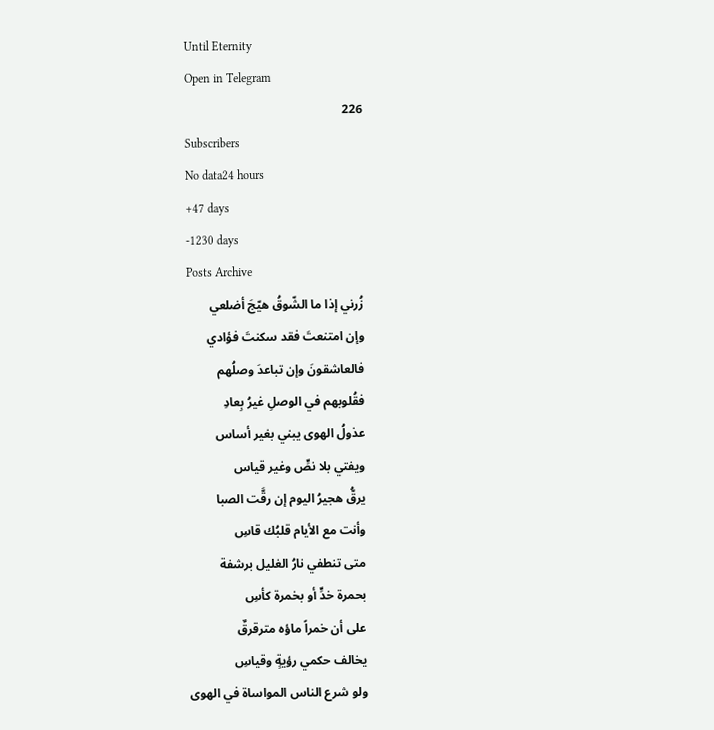Until Eternity
Open in Telegram
226
Subscribers
No data24 hours
+47 days
-1230 days
Posts Archive
زُرني إذا ما الشّوقُ هيّجَ أضلعي
وإن امتنعتَ فقد سكنتَ فؤادي
فالعاشقونَ وإن تباعدَ وصلُهم
فقُلوبهم في الوصلِ غيرُ بِعادِ
عذولُ الهوى يبني بغير أساس
ويفتي بلا نصٍّ وغير قياس
يرقُّ هجيرُ اليوم إن رقَّت الصبا
وأنت مع الأيام قلبُك قاسِ
متى تنطفي نارُ الغليل برشفة
بحمرة خدٍّ أو بخمرة كأسِ
على أن خمراً ماؤه مترقرقٌ
يخالف حكمي رؤيةٍ وقياسِ
ولو شرع الناس المواساة في الهوى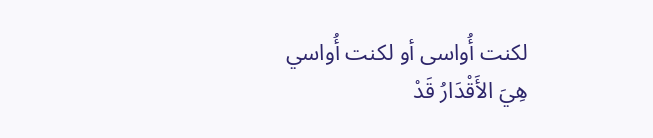لكنت أُواسى أو لكنت أُواسي
هِيَ الأَقْدَارُ قَدْ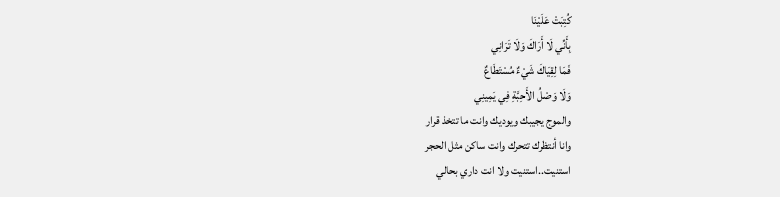كُتِبَتْ عَلَيْنَا
بِأَنِّي لَا أَرَاكَ وَلَا تَرَانِي
فَمَا لِقِيَاكَ شَيْءٌ مُسْتَطَاعٌ
وَلَا وَصْلُ الأَحِبَّةِ فِي يَمِينِي
والموج يجيبك ويوديك وانت ما تتخذ قرار
وانا أنتظرك تتحرك وانت ساكن مثل الحجر
استنيت..استنيت ولا انت داري بحالي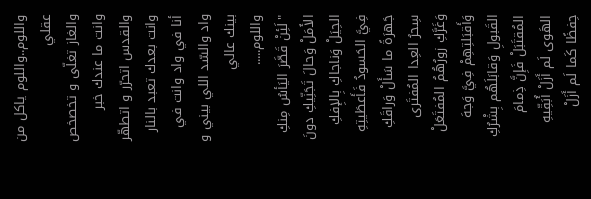واللوم..واللوم ياكل من عقلي
والغاز تغلّى و تخصخص وانت ما عندك خبر
والقدس اتحرّر و اتطهّر وانت بعدك تعبد بالنار
أنا في واد وانت في واد والسّد اللي بيني و بينك عالي
واللوم.....
"لَئِنْ قَصَّرَ اليَأسُ مِنكِ الأَمَلْ وَحالَ تَجَنِّيكِ دونَ الحِيَلْ وَناجاكِ بِالإِفكِ فِيَّ الحَسودُ فَأَعطَيتِهِ جَهرَةً ما سَأَلْ وَراقَكِ سِحرُ العِدا المُفتَرى وَغَرَّكِ زورُهُمُ المُفتَعَلْ وَأَقبَلتِهِمْ فِيَّ وَجهَ القَبولِ وَقابَلَهُم بِشْرُكِ المُقتَبَلْ فَإِنَّ ذِمامَ الهَوى لَم أَزَلْ أُبَقِّيهِ حِفظًا كَما لَم أَزَلْ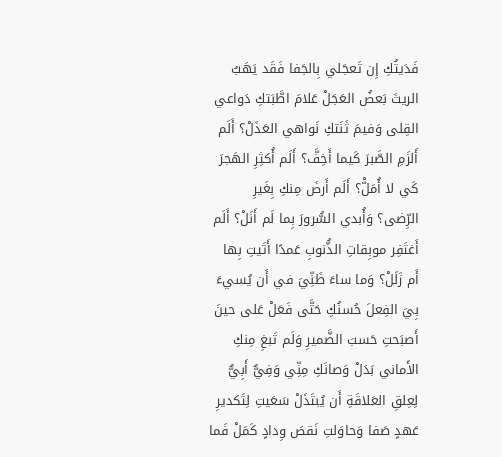فَدَيتُكِ إِن تَعجَلي بِالجَفا فَقَد يَهَبُ الريثَ بَعضُ العَجَلْ عَلامَ اطَّبَتكِ دَواعي القِلى وَفيمَ ثَنَتكِ نَواهي العَذَلْ؟ أَلَم أَلزَمِ الصَّبرَ كَيما أَخِفَّ؟ أَلَم أُكثِرِ الهَجرَ كَي لا أُمَلّْ؟ أَلَم أَرضَ مِنكِ بِغَيرِ الرِّضى؟ وَأُبدي السُّرورَ بِما لَم أَنَلْ؟ أَلَم أَغتَفِر موبِقاتِ الذُّنوبِ عَمدًا أَتَيتِ بِها أَم زَلَلْ؟ وَما ساءَ ظَنِّيَ في أَن يُسيءَ بِيَ الفِعلَ حُسنُكِ حَتَّى فَعَلْ عَلى حينَ أَصبَحتِ حَسبَ الضَّميرِ وَلَم تَبغِ مِنكِ الأَماني بَدَلْ وَصانَكِ مِنِّي وَفِيٌّ أَبِيٌّ لِعِلقِ العَلاقَةِ أَن يُبتَذَلْ سَعَيتِ لِتَكديرِ عَهدٍ صَفا وَحاوَلتِ نَقصَ وِدادٍ كَمَلْ فَما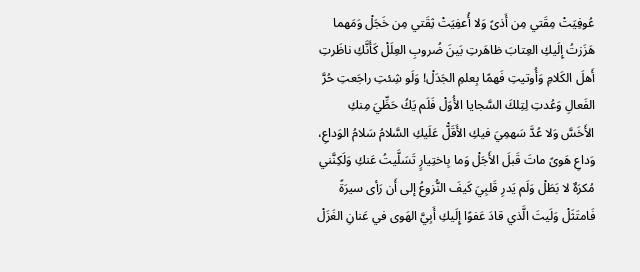عُوفِيَتْ مِقَتي مِن أَذىً وَلا أُعفِيَتْ ثِقَتي مِن خَجَلْ وَمَهما هَزَزتُ إِلَيكِ العِتابَ ظاهَرتِ بَينَ ضُروبِ العِلَلْ كَأَنَّكِ ناظَرتِ أَهلَ الكَلامِ وَأُوتيتِ فَهمًا بِعلمِ الجَدَلْ! وَلَو شِئتِ راجَعتِ حُرَّ الفَعالِ وَعُدتِ لِتِلكَ السَّجايا الأُوَلْ فَلَم يَكُ حَظِّيَ مِنكِ الأَخَسَّ وَلا عُدَّ سَهمِيَ فيكِ الأَقَلّْ عَلَيكِ السَّلامُ سَلامُ الوَداعِ، وَداعِ هَوىً ماتَ قَبلَ الأَجَلْ وَما بِاختِيارٍ تَسَلَّيتُ عَنكِ وَلَكِنَّني مُكرَهٌ لا بَطَلْ وَلَم يَدرِ قَلبِيَ كَيفَ النُّزوعُ إلى أَن رَأى سيرَةً فَامتَثَلْ وَلَيتَ الَّذي قادَ عَفوًا إِلَيكِ أَبِيَّ الهَوى في عَنانِ الغَزَلْ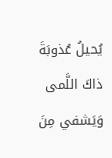يُحيلُ عُذوبَةَ ذاكَ اللَّمى وَيَشفي مِنَ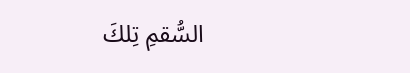السُّقمِ تِلكَ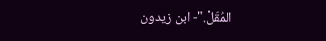المُقَلْ."- ابن زيدون